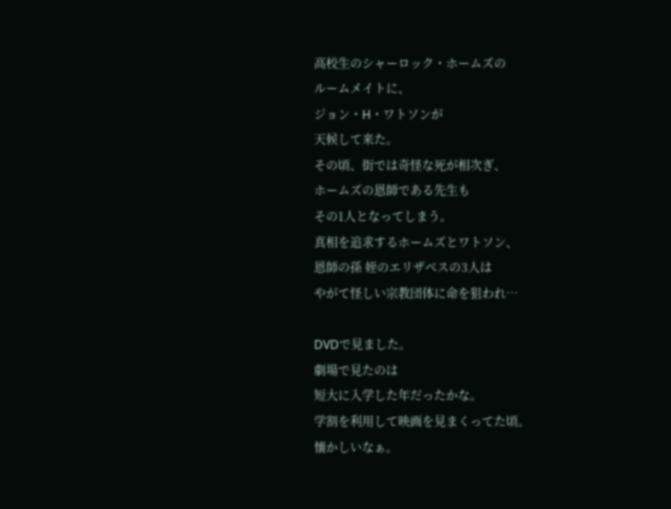高校生のシャーロック・ホームズの
ルームメイトに、
ジョン・H・ワトソンが
天候して来た。
その頃、街では奇怪な死が相次ぎ、
ホームズの恩師である先生も
その1人となってしまう。
真相を追求するホームズとワトソン、
恩師の孫 姪のエリザベスの3人は
やがて怪しい宗教団体に命を狙われ…

DVDで見ました。
劇場で見たのは
短大に入学した年だったかな。
学割を利用して映画を見まくってた頃。
懐かしいなぁ。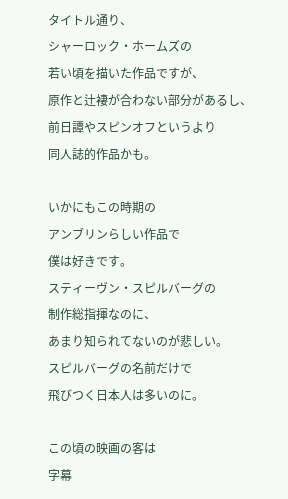タイトル通り、
シャーロック・ホームズの
若い頃を描いた作品ですが、
原作と辻褄が合わない部分があるし、
前日譚やスピンオフというより
同人誌的作品かも。

いかにもこの時期の
アンブリンらしい作品で
僕は好きです。
スティーヴン・スピルバーグの
制作総指揮なのに、
あまり知られてないのが悲しい。
スピルバーグの名前だけで
飛びつく日本人は多いのに。

この頃の映画の客は
字幕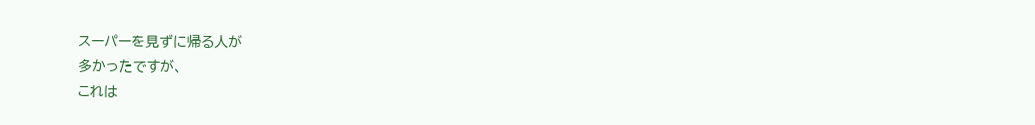スーパーを見ずに帰る人が
多かったですが、
これは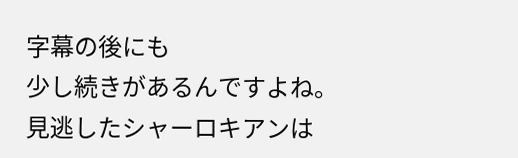字幕の後にも
少し続きがあるんですよね。
見逃したシャーロキアンは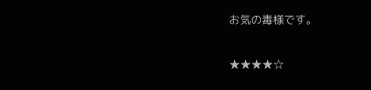お気の毒様です。

★★★★☆